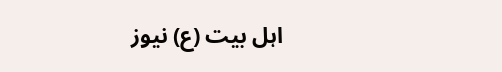اہل بیت (ع) نیوز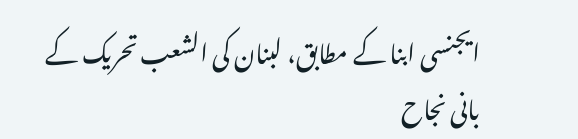ایجنسی ابنا کے مطابق، لبنان کی الشعب تحریک کے بانی نجاح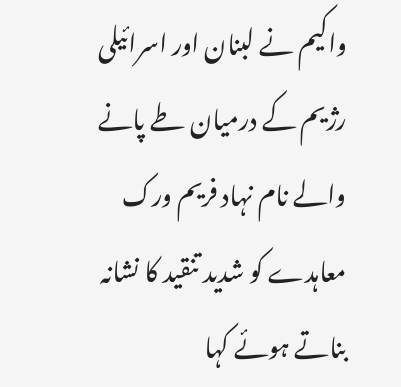واکیم نے لبنان اور اسرائیلی رژیم کے درمیان طے پانے والے نام نہاد فریم ورک معاہدے کو شدید تنقید کا نشانہ بناتے ہوئے کہا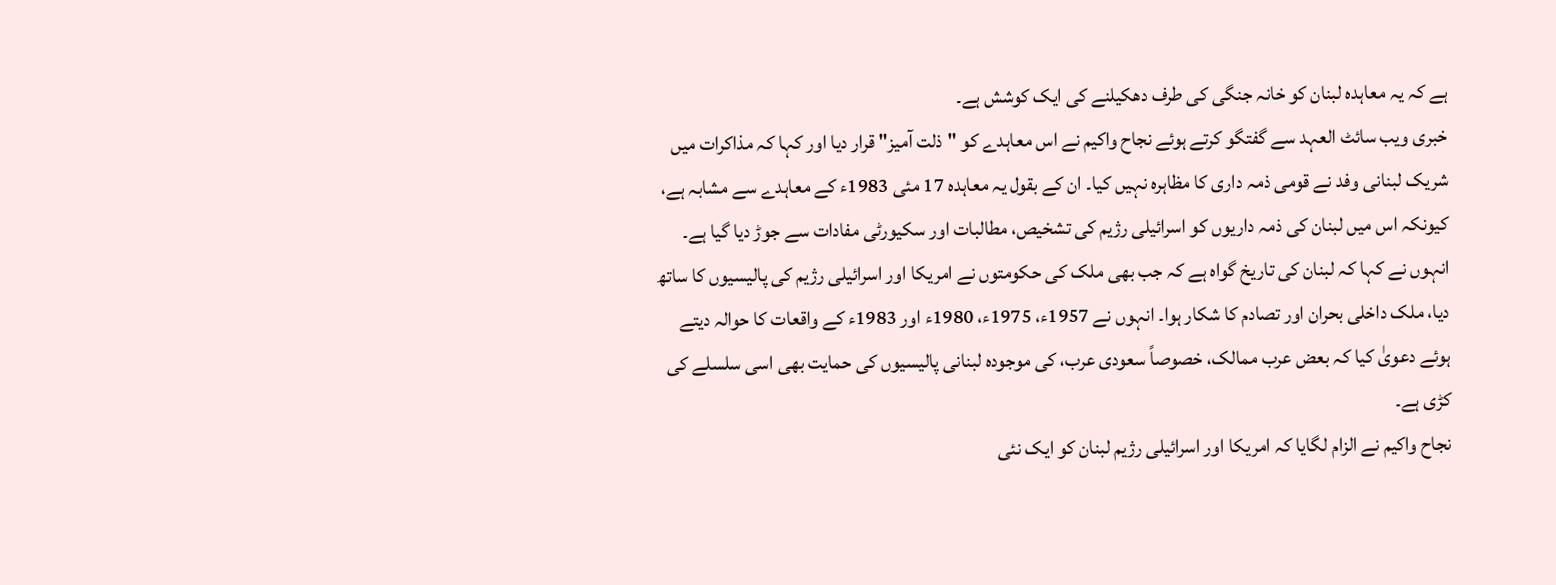ہے کہ یہ معاہدہ لبنان کو خانہ جنگی کی طرف دھکیلنے کی ایک کوشش ہے۔
خبری ویب سائٹ العہد سے گفتگو کرتے ہوئے نجاح واکیم نے اس معاہدے کو "ذلت آمیز" قرار دیا اور کہا کہ مذاکرات میں شریک لبنانی وفد نے قومی ذمہ داری کا مظاہرہ نہیں کیا۔ ان کے بقول یہ معاہدہ 17 مئی 1983ء کے معاہدے سے مشابہ ہے، کیونکہ اس میں لبنان کی ذمہ داریوں کو اسرائیلی رژیم کی تشخیص، مطالبات اور سکیورٹی مفادات سے جوڑ دیا گیا ہے۔
انہوں نے کہا کہ لبنان کی تاریخ گواہ ہے کہ جب بھی ملک کی حکومتوں نے امریکا اور اسرائیلی رژیم کی پالیسیوں کا ساتھ دیا، ملک داخلی بحران اور تصادم کا شکار ہوا۔ انہوں نے 1957ء، 1975ء، 1980ء اور 1983ء کے واقعات کا حوالہ دیتے ہوئے دعویٰ کیا کہ بعض عرب ممالک، خصوصاً سعودی عرب، کی موجودہ لبنانی پالیسیوں کی حمایت بھی اسی سلسلے کی کڑی ہے۔
نجاح واکیم نے الزام لگایا کہ امریکا اور اسرائیلی رژیم لبنان کو ایک نئی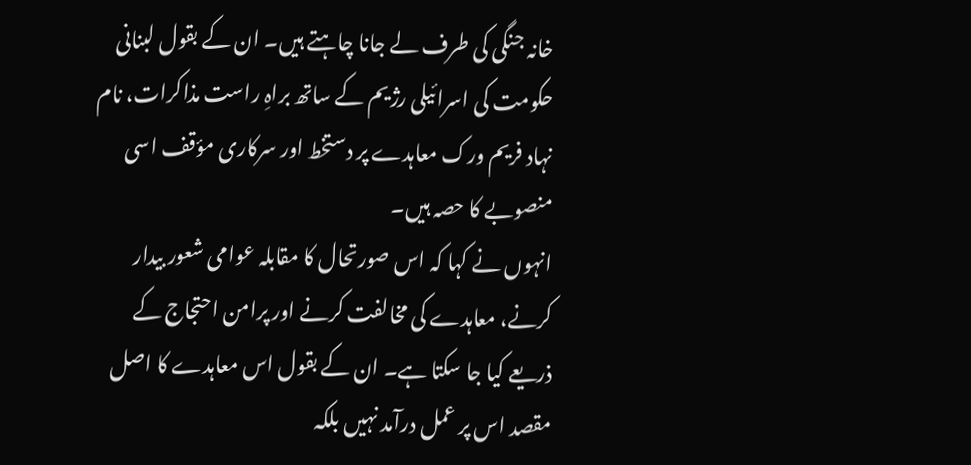خانہ جنگی کی طرف لے جانا چاہتے ہیں۔ ان کے بقول لبنانی حکومت کی اسرائیلی رژیم کے ساتھ براہِ راست مذاکرات، نام نہاد فریم ورک معاہدے پر دستخط اور سرکاری مؤقف اسی منصوبے کا حصہ ہیں۔
انہوں نے کہا کہ اس صورتحال کا مقابلہ عوامی شعور بیدار کرنے، معاہدے کی مخالفت کرنے اور پرامن احتجاج کے ذریعے کیا جا سکتا ہے۔ ان کے بقول اس معاہدے کا اصل مقصد اس پر عمل درآمد نہیں بلکہ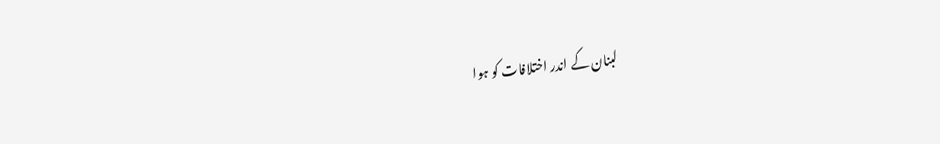لبنان کے اندر اختلافات کو ہوا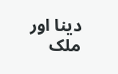دینا اور ملک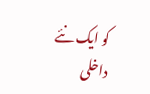کو ایک نئے داخلی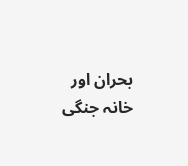بحران اور خانہ جنگی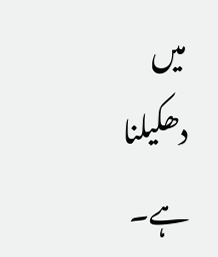میں دھکیلنا ہے۔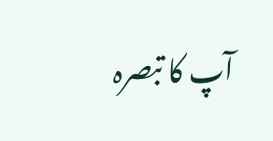آپ کا تبصرہ